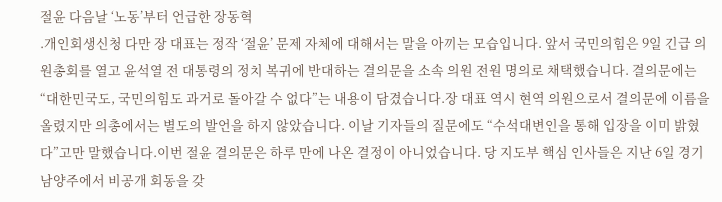절윤 다음날 ‘노동’부터 언급한 장동혁
.개인회생신청 다만 장 대표는 정작 ‘절윤’ 문제 자체에 대해서는 말을 아끼는 모습입니다. 앞서 국민의힘은 9일 긴급 의원총회를 열고 윤석열 전 대통령의 정치 복귀에 반대하는 결의문을 소속 의원 전원 명의로 채택했습니다. 결의문에는 “대한민국도, 국민의힘도 과거로 돌아갈 수 없다”는 내용이 담겼습니다.장 대표 역시 현역 의원으로서 결의문에 이름을 올렸지만 의총에서는 별도의 발언을 하지 않았습니다. 이날 기자들의 질문에도 “수석대변인을 통해 입장을 이미 밝혔다”고만 말했습니다.이번 절윤 결의문은 하루 만에 나온 결정이 아니었습니다. 당 지도부 핵심 인사들은 지난 6일 경기 남양주에서 비공개 회동을 갖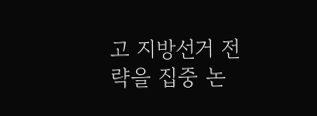고 지방선거 전략을 집중 논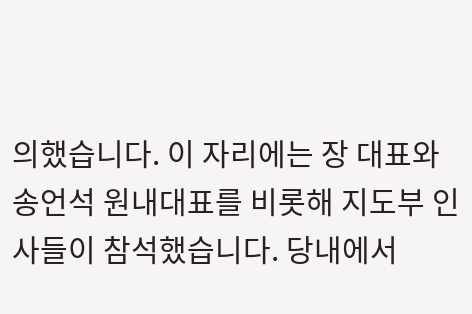의했습니다. 이 자리에는 장 대표와 송언석 원내대표를 비롯해 지도부 인사들이 참석했습니다. 당내에서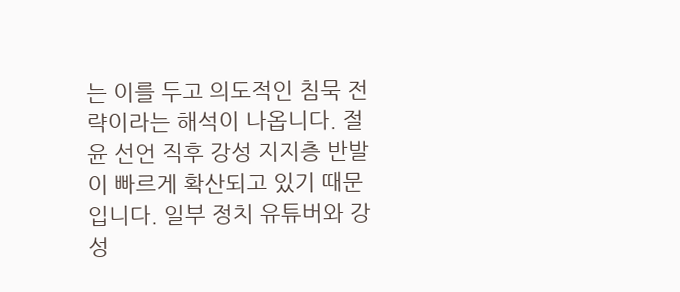는 이를 두고 의도적인 침묵 전략이라는 해석이 나옵니다. 절윤 선언 직후 강성 지지층 반발이 빠르게 확산되고 있기 때문입니다. 일부 정치 유튜버와 강성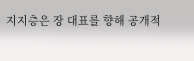지지층은 장 대표를 향해 공개적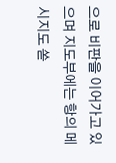으로 비판을 이어가고 있으며 지도부에는 항의 메시지도 쏟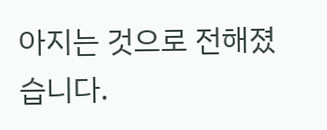아지는 것으로 전해졌습니다.